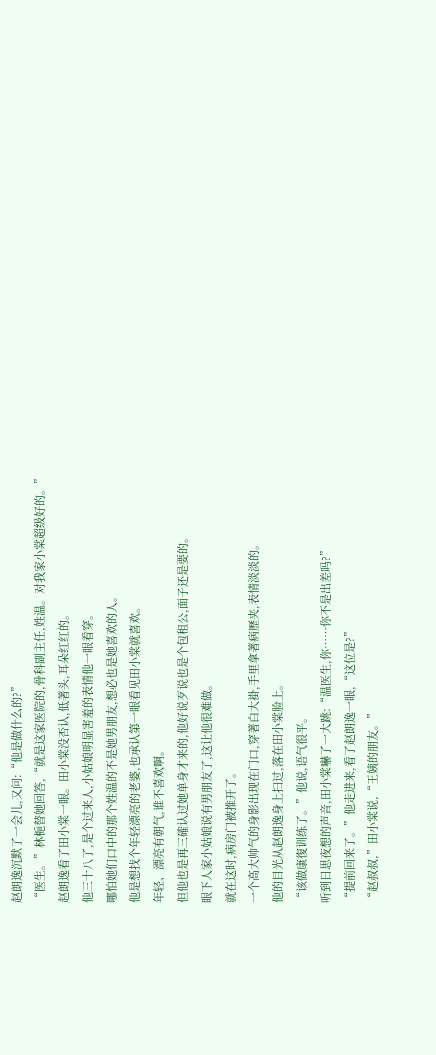赵朗逸沉默了一会儿,又问:“他是做什么的?”
“医生。”林梔替她回答,“就是这家医院的,骨科副主任,姓温。对我家小棠超级好的。”
赵朗逸看了田小棠一眼。田小棠没否认,低著头,耳朵红红的。
他三十八了,是个过来人,小姑娘明显害羞的表情他一眼看穿。
哪怕她们口中的那个姓温的不是她男朋友,想必也是她喜欢的人。
他是想找个年轻漂亮的老婆,也承认第一眼看见田小棠就喜欢。
年轻、漂亮有朝气,谁不喜欢啊。
但他也是再三確认过她单身才来的,他好说歹说也是个包租公,面子还是要的。
眼下人家小姑娘说有男朋友了,这让他很难做。
就在这时,病房门被推开了。
一个高大帅气的身影出现在门口,穿著白大褂,手里拿著病歷夹,表情淡淡的。
他的目光从赵朗逸身上扫过,落在田小棠脸上。
“该做康復训练了。”他说,语气很平。
听到日思夜想的声音,田小棠嚇了一大跳:“温医生,你……你不是出差吗?”
“提前回来了。”他走进来,看了赵朗逸一眼,“这位是?”
“赵叔叔,”田小棠说,“王姨的朋友。”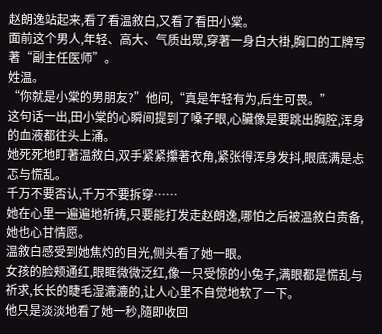赵朗逸站起来,看了看温敘白,又看了看田小棠。
面前这个男人,年轻、高大、气质出眾,穿著一身白大褂,胸口的工牌写著“副主任医师”。
姓温。
“你就是小棠的男朋友?”他问,“真是年轻有为,后生可畏。”
这句话一出,田小棠的心瞬间提到了嗓子眼,心臟像是要跳出胸腔,浑身的血液都往头上涌。
她死死地盯著温敘白,双手紧紧攥著衣角,紧张得浑身发抖,眼底满是忐忑与慌乱。
千万不要否认,千万不要拆穿……
她在心里一遍遍地祈祷,只要能打发走赵朗逸,哪怕之后被温敘白责备,她也心甘情愿。
温敘白感受到她焦灼的目光,侧头看了她一眼。
女孩的脸颊通红,眼眶微微泛红,像一只受惊的小兔子,满眼都是慌乱与祈求,长长的睫毛湿漉漉的,让人心里不自觉地软了一下。
他只是淡淡地看了她一秒,隨即收回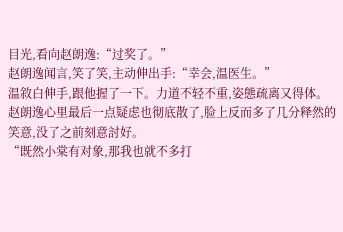目光,看向赵朗逸:“过奖了。”
赵朗逸闻言,笑了笑,主动伸出手:“幸会,温医生。”
温敘白伸手,跟他握了一下。力道不轻不重,姿態疏离又得体。
赵朗逸心里最后一点疑虑也彻底散了,脸上反而多了几分释然的笑意,没了之前刻意討好。
“既然小棠有对象,那我也就不多打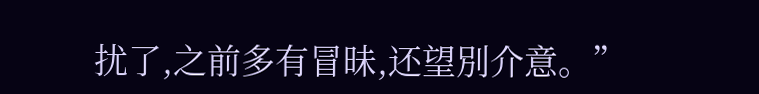扰了,之前多有冒昧,还望別介意。”